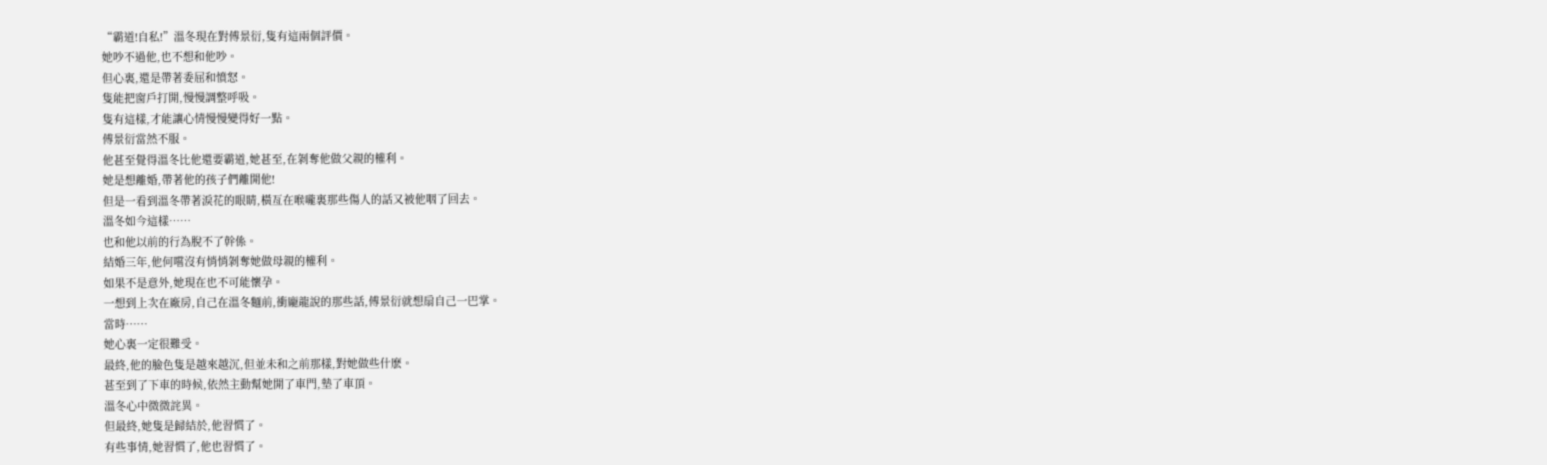“霸道!自私!”溫冬現在對傅景衍,隻有這兩個評價。
她吵不過他,也不想和他吵。
但心裏,還是帶著委屈和憤怒。
隻能把窗戶打開,慢慢調整呼吸。
隻有這樣,才能讓心情慢慢變得好一點。
傅景衍當然不服。
他甚至覺得溫冬比他還要霸道,她甚至,在剝奪他做父親的權利。
她是想離婚,帶著他的孩子們離開他!
但是一看到溫冬帶著淚花的眼睛,橫亙在喉嚨裏那些傷人的話又被他咽了回去。
溫冬如今這樣……
也和他以前的行為脫不了幹係。
結婚三年,他何嚐沒有悄悄剝奪她做母親的權利。
如果不是意外,她現在也不可能懷孕。
一想到上次在廠房,自己在溫冬麵前,衝龐龍說的那些話,傅景衍就想扇自己一巴掌。
當時……
她心裏一定很難受。
最終,他的臉色隻是越來越沉,但並未和之前那樣,對她做些什麽。
甚至到了下車的時候,依然主動幫她開了車門,墊了車頂。
溫冬心中微微詫異。
但最終,她隻是歸結於,他習慣了。
有些事情,她習慣了,他也習慣了。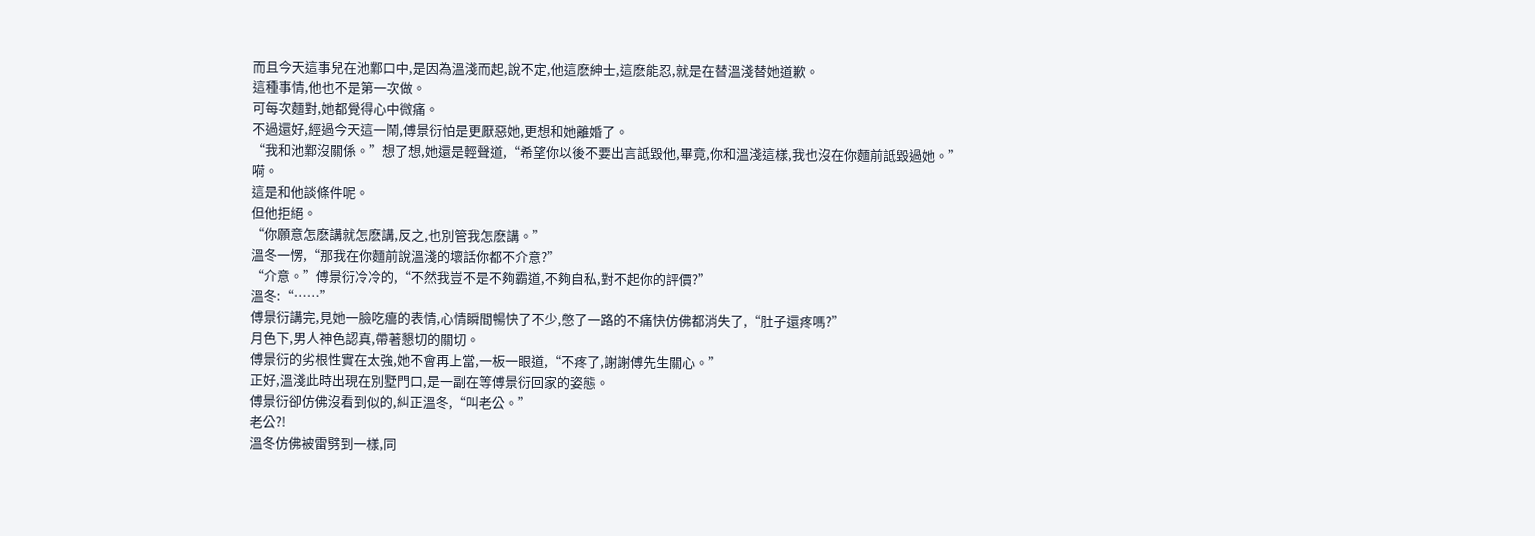而且今天這事兒在池鄴口中,是因為溫淺而起,說不定,他這麽紳士,這麽能忍,就是在替溫淺替她道歉。
這種事情,他也不是第一次做。
可每次麵對,她都覺得心中微痛。
不過還好,經過今天這一鬧,傅景衍怕是更厭惡她,更想和她離婚了。
“我和池鄴沒關係。”想了想,她還是輕聲道,“希望你以後不要出言詆毀他,畢竟,你和溫淺這樣,我也沒在你麵前詆毀過她。”
嗬。
這是和他談條件呢。
但他拒絕。
“你願意怎麽講就怎麽講,反之,也別管我怎麽講。”
溫冬一愣,“那我在你麵前說溫淺的壞話你都不介意?”
“介意。”傅景衍冷冷的,“不然我豈不是不夠霸道,不夠自私,對不起你的評價?”
溫冬:“……”
傅景衍講完,見她一臉吃癟的表情,心情瞬間暢快了不少,憋了一路的不痛快仿佛都消失了,“肚子還疼嗎?”
月色下,男人神色認真,帶著懇切的關切。
傅景衍的劣根性實在太強,她不會再上當,一板一眼道,“不疼了,謝謝傅先生關心。”
正好,溫淺此時出現在別墅門口,是一副在等傅景衍回家的姿態。
傅景衍卻仿佛沒看到似的,糾正溫冬,“叫老公。”
老公?!
溫冬仿佛被雷劈到一樣,同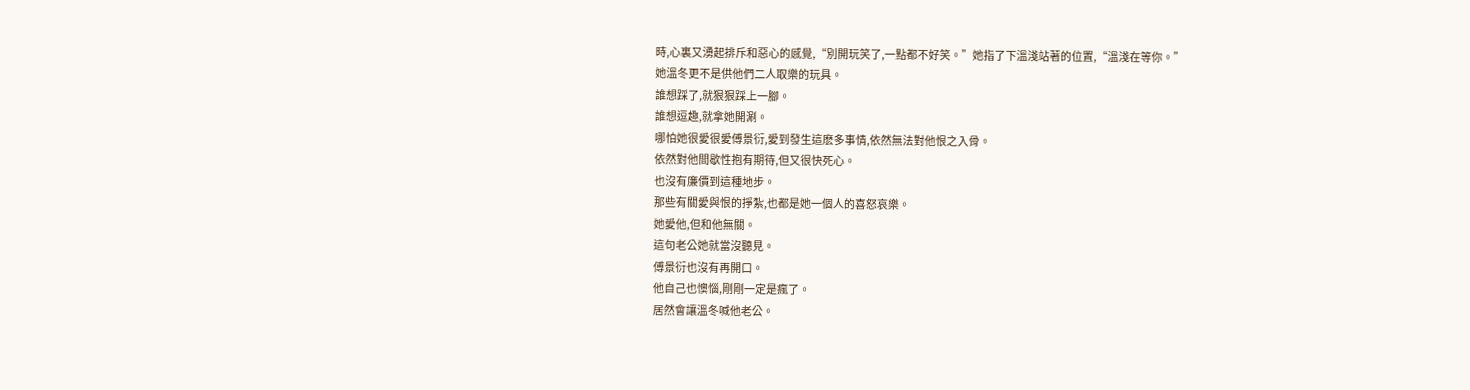時,心裏又湧起排斥和惡心的感覺,“別開玩笑了,一點都不好笑。”她指了下溫淺站著的位置,“溫淺在等你。”
她溫冬更不是供他們二人取樂的玩具。
誰想踩了,就狠狠踩上一腳。
誰想逗趣,就拿她開涮。
哪怕她很愛很愛傅景衍,愛到發生這麽多事情,依然無法對他恨之入骨。
依然對他間歇性抱有期待,但又很快死心。
也沒有廉價到這種地步。
那些有關愛與恨的掙紮,也都是她一個人的喜怒哀樂。
她愛他,但和他無關。
這句老公她就當沒聽見。
傅景衍也沒有再開口。
他自己也懊惱,剛剛一定是瘋了。
居然會讓溫冬喊他老公。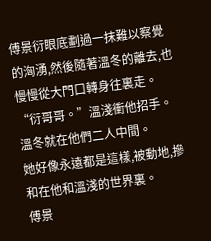傅景衍眼底劃過一抹難以察覺的洶湧,然後隨著溫冬的離去,也慢慢從大門口轉身往裏走。
“衍哥哥。”溫淺衝他招手。
溫冬就在他們二人中間。
她好像永遠都是這樣,被動地,摻和在他和溫淺的世界裏。
傅景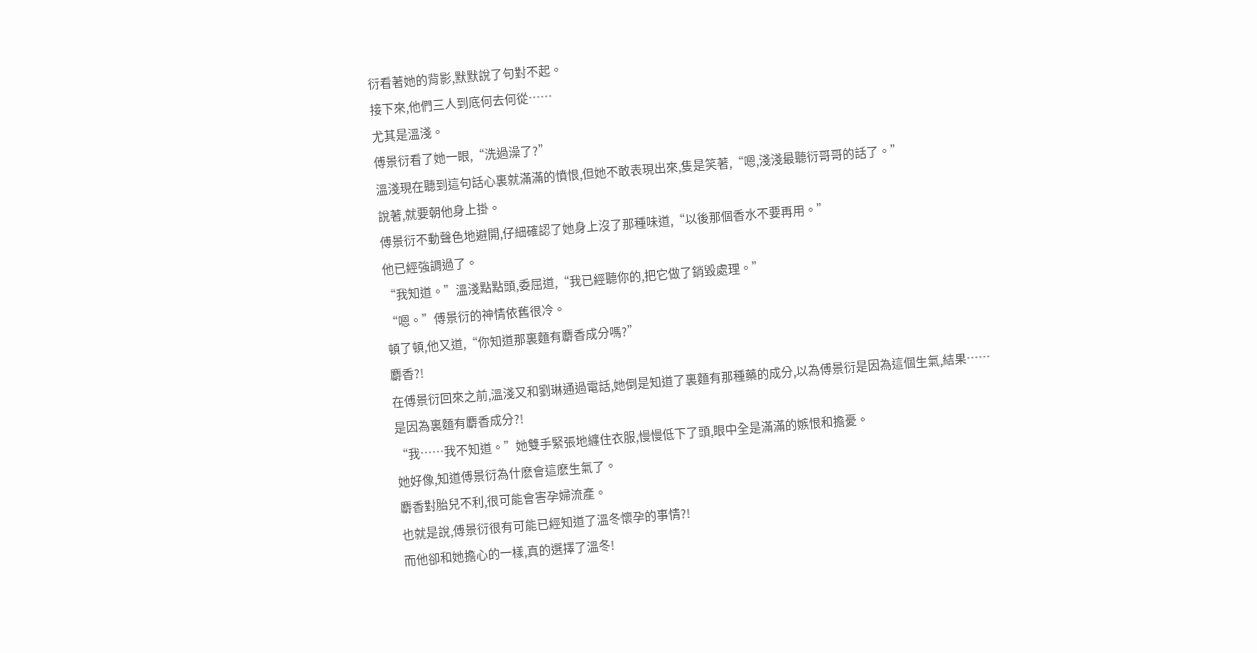衍看著她的背影,默默說了句對不起。
接下來,他們三人到底何去何從……
尤其是溫淺。
傅景衍看了她一眼,“洗過澡了?”
溫淺現在聽到這句話心裏就滿滿的憤恨,但她不敢表現出來,隻是笑著,“嗯,淺淺最聽衍哥哥的話了。”
說著,就要朝他身上掛。
傅景衍不動聲色地避開,仔細確認了她身上沒了那種味道,“以後那個香水不要再用。”
他已經強調過了。
“我知道。”溫淺點點頭,委屈道,“我已經聽你的,把它做了銷毀處理。”
“嗯。”傅景衍的神情依舊很冷。
頓了頓,他又道,“你知道那裏麵有麝香成分嗎?”
麝香?!
在傅景衍回來之前,溫淺又和劉琳通過電話,她倒是知道了裏麵有那種藥的成分,以為傅景衍是因為這個生氣,結果……
是因為裏麵有麝香成分?!
“我……我不知道。”她雙手緊張地纏住衣服,慢慢低下了頭,眼中全是滿滿的嫉恨和擔憂。
她好像,知道傅景衍為什麽會這麽生氣了。
麝香對胎兒不利,很可能會害孕婦流產。
也就是說,傅景衍很有可能已經知道了溫冬懷孕的事情?!
而他卻和她擔心的一樣,真的選擇了溫冬!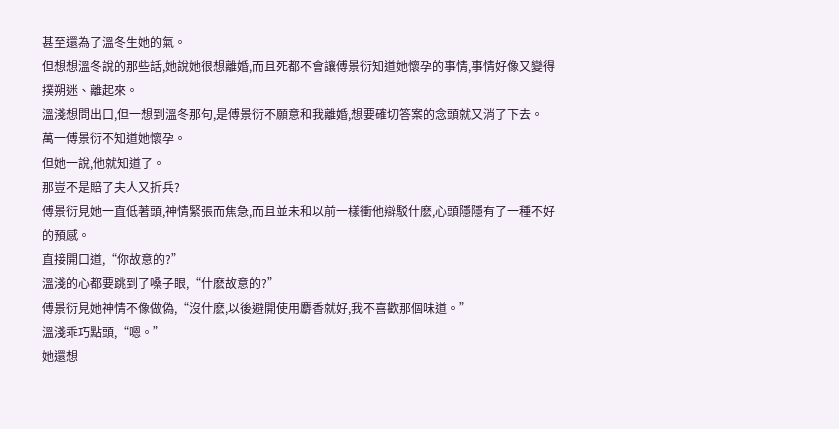甚至還為了溫冬生她的氣。
但想想溫冬說的那些話,她說她很想離婚,而且死都不會讓傅景衍知道她懷孕的事情,事情好像又變得撲朔迷、離起來。
溫淺想問出口,但一想到溫冬那句,是傅景衍不願意和我離婚,想要確切答案的念頭就又消了下去。
萬一傅景衍不知道她懷孕。
但她一說,他就知道了。
那豈不是賠了夫人又折兵?
傅景衍見她一直低著頭,神情緊張而焦急,而且並未和以前一樣衝他辯駁什麽,心頭隱隱有了一種不好的預感。
直接開口道,“你故意的?”
溫淺的心都要跳到了嗓子眼,“什麽故意的?”
傅景衍見她神情不像做偽,“沒什麽,以後避開使用麝香就好,我不喜歡那個味道。”
溫淺乖巧點頭,“嗯。”
她還想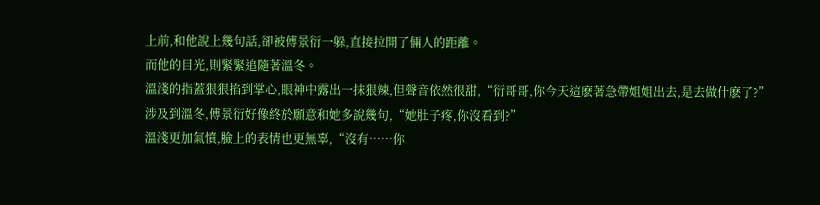上前,和他說上幾句話,卻被傅景衍一躲,直接拉開了倆人的距離。
而他的目光,則緊緊追隨著溫冬。
溫淺的指蓋狠狠掐到掌心,眼神中露出一抹狠辣,但聲音依然很甜,“衍哥哥,你今天這麽著急帶姐姐出去,是去做什麽了?”
涉及到溫冬,傅景衍好像終於願意和她多說幾句,“她肚子疼,你沒看到?”
溫淺更加氣憤,臉上的表情也更無辜,“沒有……你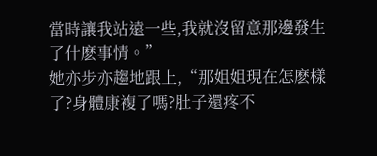當時讓我站遠一些,我就沒留意那邊發生了什麽事情。”
她亦步亦趨地跟上,“那姐姐現在怎麽樣了?身體康複了嗎?肚子還疼不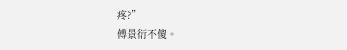疼?”
傅景衍不傻。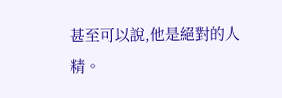甚至可以說,他是絕對的人精。